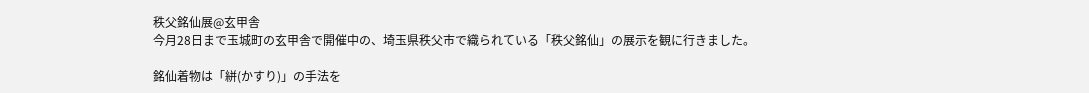秩父銘仙展@玄甲舎
今月28日まで玉城町の玄甲舎で開催中の、埼玉県秩父市で織られている「秩父銘仙」の展示を観に行きました。

銘仙着物は「絣(かすり)」の手法を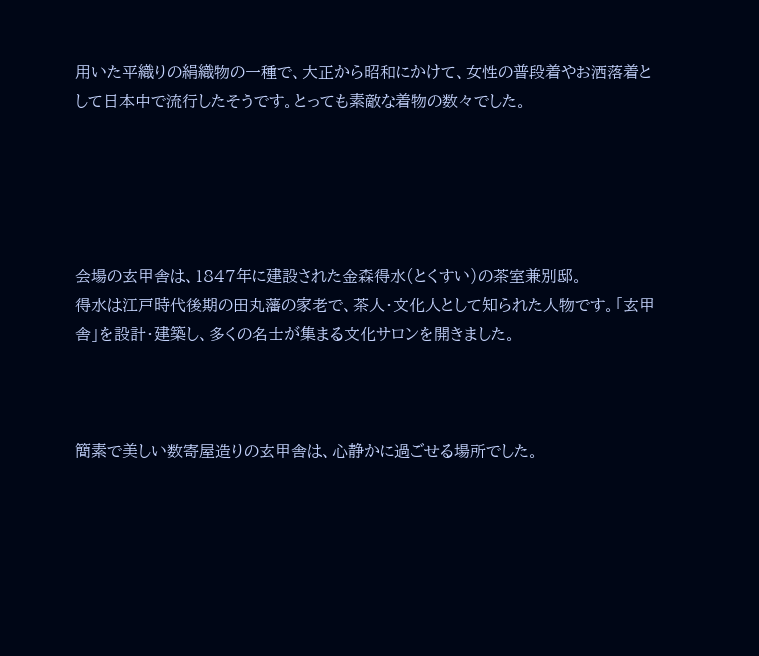用いた平織りの絹織物の一種で、大正から昭和にかけて、女性の普段着やお洒落着として日本中で流行したそうです。とっても素敵な着物の数々でした。





会場の玄甲舎は、1847年に建設された金森得水(とくすい)の茶室兼別邸。
得水は江戸時代後期の田丸藩の家老で、茶人・文化人として知られた人物です。「玄甲舎」を設計・建築し、多くの名士が集まる文化サロンを開きました。



簡素で美しい数寄屋造りの玄甲舎は、心静かに過ごせる場所でした。